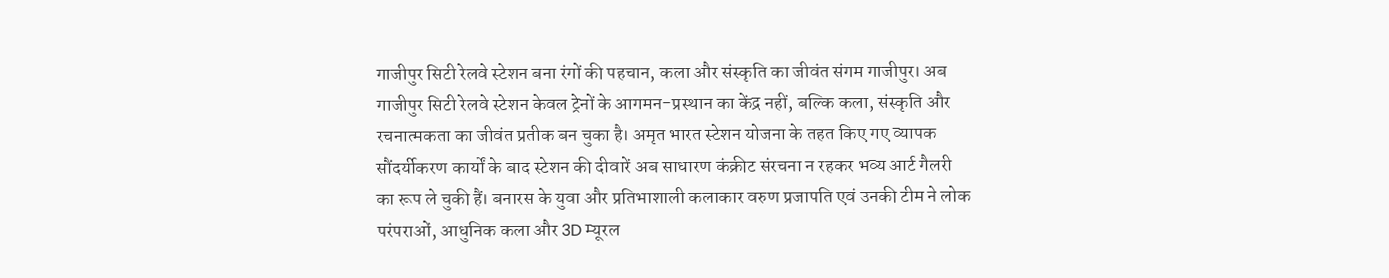गाजीपुर सिटी रेलवे स्टेशन बना रंगों की पहचान, कला और संस्कृति का जीवंत संगम गाजीपुर। अब गाजीपुर सिटी रेलवे स्टेशन केवल ट्रेनों के आगमन-प्रस्थान का केंद्र नहीं, बल्कि कला, संस्कृति और रचनात्मकता का जीवंत प्रतीक बन चुका है। अमृत भारत स्टेशन योजना के तहत किए गए व्यापक सौंदर्यीकरण कार्यों के बाद स्टेशन की दीवारें अब साधारण कंक्रीट संरचना न रहकर भव्य आर्ट गैलरी का रूप ले चुकी हैं। बनारस के युवा और प्रतिभाशाली कलाकार वरुण प्रजापति एवं उनकी टीम ने लोक परंपराओं, आधुनिक कला और 3D म्यूरल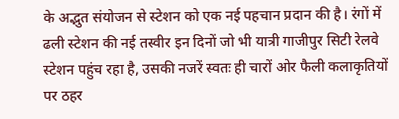के अद्भुत संयोजन से स्टेशन को एक नई पहचान प्रदान की है। रंगों में ढली स्टेशन की नई तस्वीर इन दिनों जो भी यात्री गाजीपुर सिटी रेलवे स्टेशन पहुंच रहा है, उसकी नजरें स्वतः ही चारों ओर फैली कलाकृतियों पर ठहर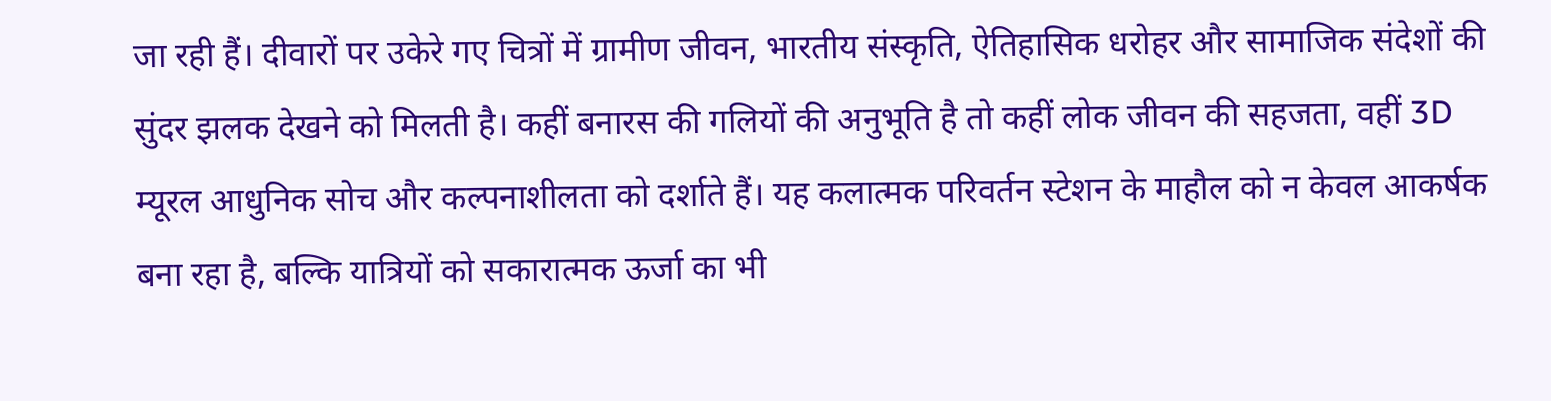जा रही हैं। दीवारों पर उकेरे गए चित्रों में ग्रामीण जीवन, भारतीय संस्कृति, ऐतिहासिक धरोहर और सामाजिक संदेशों की सुंदर झलक देखने को मिलती है। कहीं बनारस की गलियों की अनुभूति है तो कहीं लोक जीवन की सहजता, वहीं 3D म्यूरल आधुनिक सोच और कल्पनाशीलता को दर्शाते हैं। यह कलात्मक परिवर्तन स्टेशन के माहौल को न केवल आकर्षक बना रहा है, बल्कि यात्रियों को सकारात्मक ऊर्जा का भी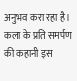अनुभव करा रहा है। कला के प्रति समर्पण की कहानी इस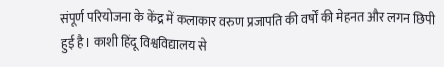संपूर्ण परियोजना के केंद्र में कलाकार वरुण प्रजापति की वर्षों की मेहनत और लगन छिपी हुई है। काशी हिंदू विश्वविद्यालय से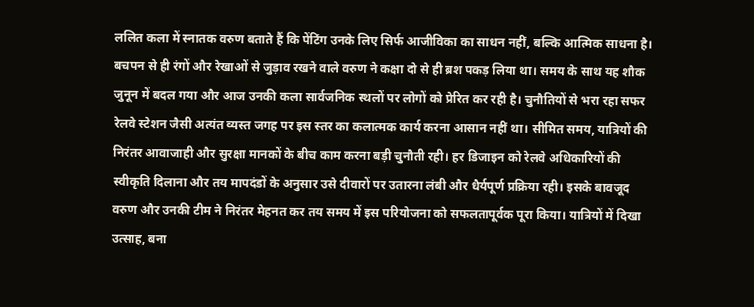ललित कला में स्नातक वरुण बताते हैं कि पेंटिंग उनके लिए सिर्फ आजीविका का साधन नहीं, बल्कि आत्मिक साधना है। बचपन से ही रंगों और रेखाओं से जुड़ाव रखने वाले वरुण ने कक्षा दो से ही ब्रश पकड़ लिया था। समय के साथ यह शौक जुनून में बदल गया और आज उनकी कला सार्वजनिक स्थलों पर लोगों को प्रेरित कर रही है। चुनौतियों से भरा रहा सफर रेलवे स्टेशन जैसी अत्यंत व्यस्त जगह पर इस स्तर का कलात्मक कार्य करना आसान नहीं था। सीमित समय, यात्रियों की निरंतर आवाजाही और सुरक्षा मानकों के बीच काम करना बड़ी चुनौती रही। हर डिजाइन को रेलवे अधिकारियों की स्वीकृति दिलाना और तय मापदंडों के अनुसार उसे दीवारों पर उतारना लंबी और धैर्यपूर्ण प्रक्रिया रही। इसके बावजूद वरुण और उनकी टीम ने निरंतर मेहनत कर तय समय में इस परियोजना को सफलतापूर्वक पूरा किया। यात्रियों में दिखा उत्साह, बना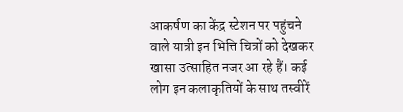आकर्षण का केंद्र स्टेशन पर पहुंचने वाले यात्री इन भित्ति चित्रों को देखकर खासा उत्साहित नजर आ रहे हैं। कई लोग इन कलाकृतियों के साथ तस्वीरें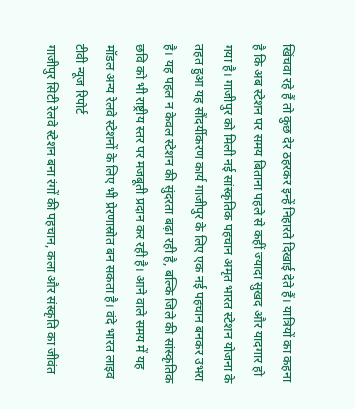खिंचवा रहे हैं तो कुछ देर ठहरकर इन्हें निहारते दिखाई देते हैं। यात्रियों का कहना है कि अब स्टेशन पर समय बिताना पहले से कहीं ज्यादा सुखद और यादगार हो गया है। गाजीपुर को मिली नई सांस्कृतिक पहचान अमृत भारत स्टेशन योजना के तहत हुआ यह सौंदर्यीकरण कार्य गाजीपुर के लिए एक नई पहचान बनकर उभरा है। यह पहल न केवल स्टेशन की सुंदरता बढ़ा रही है, बल्कि जिले की सांस्कृतिक छवि को भी राष्ट्रीय स्तर पर मजबूती प्रदान कर रही है। आने वाले समय में यह मॉडल अन्य रेलवे स्टेशनों के लिए भी प्रेरणास्रोत बन सकता है। वंदे भारत लाइव टीवी न्यूज रिपोर्ट
गाजीपुर सिटी रेलवे स्टेशन बना रंगों की पहचान, कला और संस्कृति का जीवंत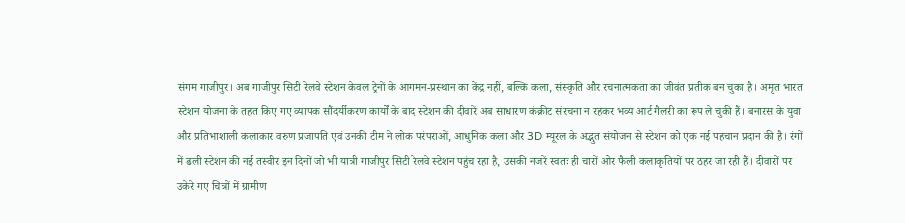संगम गाजीपुर। अब गाजीपुर सिटी रेलवे स्टेशन केवल ट्रेनों के आगमन-प्रस्थान का केंद्र नहीं, बल्कि कला, संस्कृति और रचनात्मकता का जीवंत प्रतीक बन चुका है। अमृत भारत स्टेशन योजना के तहत किए गए व्यापक सौंदर्यीकरण कार्यों के बाद स्टेशन की दीवारें अब साधारण कंक्रीट संरचना न रहकर भव्य आर्ट गैलरी का रूप ले चुकी हैं। बनारस के युवा और प्रतिभाशाली कलाकार वरुण प्रजापति एवं उनकी टीम ने लोक परंपराओं, आधुनिक कला और 3D म्यूरल के अद्भुत संयोजन से स्टेशन को एक नई पहचान प्रदान की है। रंगों में ढली स्टेशन की नई तस्वीर इन दिनों जो भी यात्री गाजीपुर सिटी रेलवे स्टेशन पहुंच रहा है, उसकी नजरें स्वतः ही चारों ओर फैली कलाकृतियों पर ठहर जा रही हैं। दीवारों पर उकेरे गए चित्रों में ग्रामीण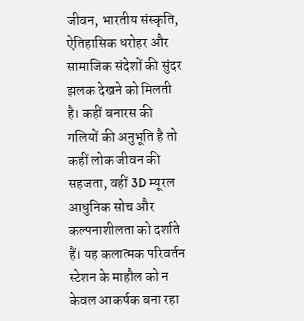जीवन, भारतीय संस्कृति, ऐतिहासिक धरोहर और सामाजिक संदेशों की सुंदर झलक देखने को मिलती है। कहीं बनारस की गलियों की अनुभूति है तो कहीं लोक जीवन की सहजता, वहीं 3D म्यूरल आधुनिक सोच और कल्पनाशीलता को दर्शाते हैं। यह कलात्मक परिवर्तन स्टेशन के माहौल को न केवल आकर्षक बना रहा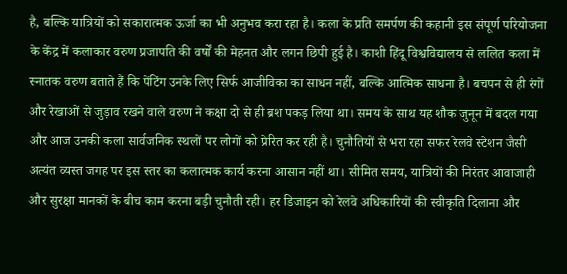है, बल्कि यात्रियों को सकारात्मक ऊर्जा का भी अनुभव करा रहा है। कला के प्रति समर्पण की कहानी इस संपूर्ण परियोजना के केंद्र में कलाकार वरुण प्रजापति की वर्षों की मेहनत और लगन छिपी हुई है। काशी हिंदू विश्वविद्यालय से ललित कला में स्नातक वरुण बताते हैं कि पेंटिंग उनके लिए सिर्फ आजीविका का साधन नहीं, बल्कि आत्मिक साधना है। बचपन से ही रंगों और रेखाओं से जुड़ाव रखने वाले वरुण ने कक्षा दो से ही ब्रश पकड़ लिया था। समय के साथ यह शौक जुनून में बदल गया और आज उनकी कला सार्वजनिक स्थलों पर लोगों को प्रेरित कर रही है। चुनौतियों से भरा रहा सफर रेलवे स्टेशन जैसी अत्यंत व्यस्त जगह पर इस स्तर का कलात्मक कार्य करना आसान नहीं था। सीमित समय, यात्रियों की निरंतर आवाजाही और सुरक्षा मानकों के बीच काम करना बड़ी चुनौती रही। हर डिजाइन को रेलवे अधिकारियों की स्वीकृति दिलाना और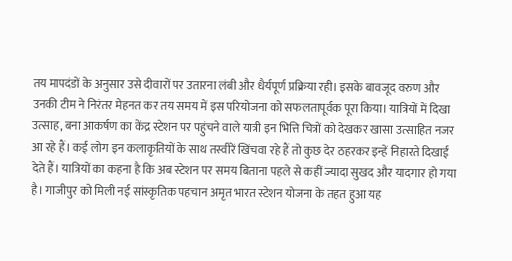तय मापदंडों के अनुसार उसे दीवारों पर उतारना लंबी और धैर्यपूर्ण प्रक्रिया रही। इसके बावजूद वरुण और उनकी टीम ने निरंतर मेहनत कर तय समय में इस परियोजना को सफलतापूर्वक पूरा किया। यात्रियों में दिखा उत्साह, बना आकर्षण का केंद्र स्टेशन पर पहुंचने वाले यात्री इन भित्ति चित्रों को देखकर खासा उत्साहित नजर आ रहे हैं। कई लोग इन कलाकृतियों के साथ तस्वीरें खिंचवा रहे हैं तो कुछ देर ठहरकर इन्हें निहारते दिखाई देते हैं। यात्रियों का कहना है कि अब स्टेशन पर समय बिताना पहले से कहीं ज्यादा सुखद और यादगार हो गया है। गाजीपुर को मिली नई सांस्कृतिक पहचान अमृत भारत स्टेशन योजना के तहत हुआ यह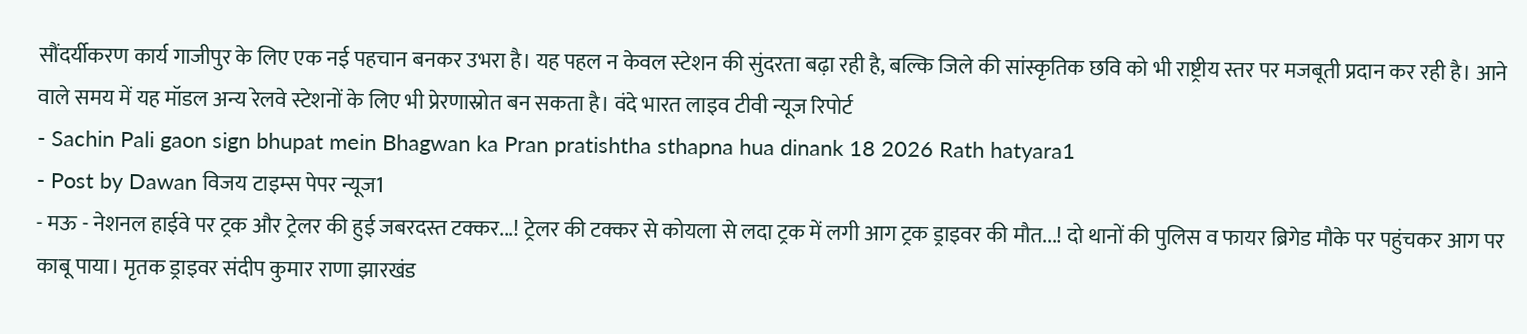सौंदर्यीकरण कार्य गाजीपुर के लिए एक नई पहचान बनकर उभरा है। यह पहल न केवल स्टेशन की सुंदरता बढ़ा रही है, बल्कि जिले की सांस्कृतिक छवि को भी राष्ट्रीय स्तर पर मजबूती प्रदान कर रही है। आने वाले समय में यह मॉडल अन्य रेलवे स्टेशनों के लिए भी प्रेरणास्रोत बन सकता है। वंदे भारत लाइव टीवी न्यूज रिपोर्ट
- Sachin Pali gaon sign bhupat mein Bhagwan ka Pran pratishtha sthapna hua dinank 18 2026 Rath hatyara1
- Post by Dawan विजय टाइम्स पेपर न्यूज1
- मऊ - नेशनल हाईवे पर ट्रक और ट्रेलर की हुई जबरदस्त टक्कर...! ट्रेलर की टक्कर से कोयला से लदा ट्रक में लगी आग ट्रक ड्राइवर की मौत...! दो थानों की पुलिस व फायर ब्रिगेड मौके पर पहुंचकर आग पर काबू पाया। मृतक ड्राइवर संदीप कुमार राणा झारखंड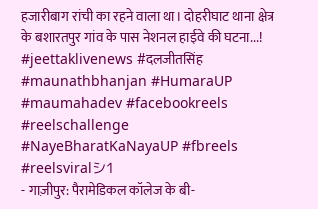हजारीबाग रांची का रहने वाला था। दोहरीघाट थाना क्षेत्र के बशारतपुर गांव के पास नेशनल हाईवे की घटना...! #jeettaklivenews #दलजीतसिंह #maunathbhanjan #HumaraUP #maumahadev #facebookreels #reelschallenge #NayeBharatKaNayaUP #fbreels #reelsviralシ1
- गाज़ीपुर: पैरामेडिकल कॉलेज के बी-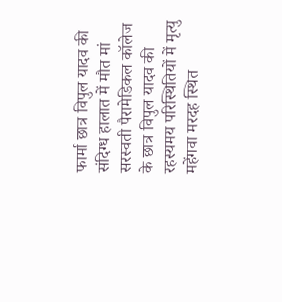फार्मा छात्र विपुल यादव की संदिग्ध हालात में मौत मां सरस्वती पैरामेडिकल कॉलेज के छात्र विपुल यादव की रहस्यमय परिस्थितियों में मृत्यु महेंगवा मरदह स्थित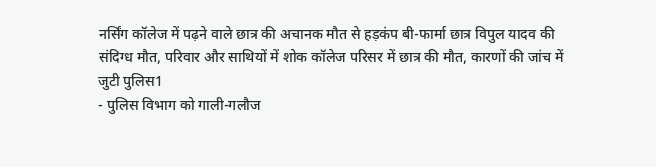नर्सिंग कॉलेज में पढ़ने वाले छात्र की अचानक मौत से हड़कंप बी-फार्मा छात्र विपुल यादव की संदिग्ध मौत, परिवार और साथियों में शोक कॉलेज परिसर में छात्र की मौत, कारणों की जांच में जुटी पुलिस1
- पुलिस विभाग को गाली-गलौज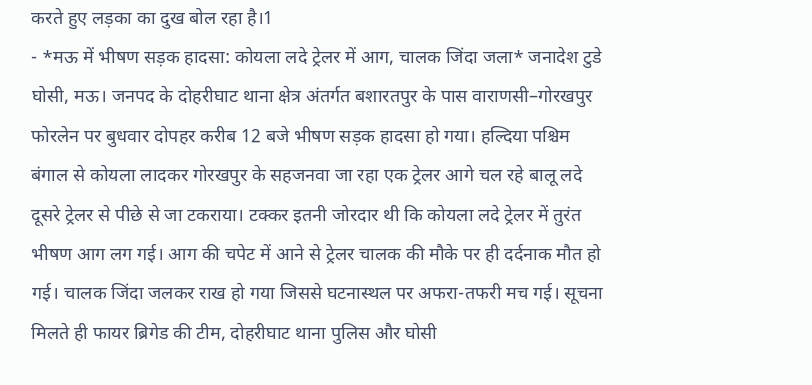करते हुए लड़का का दुख बोल रहा है।1
- *मऊ में भीषण सड़क हादसा: कोयला लदे ट्रेलर में आग, चालक जिंदा जला* जनादेश टुडे घोसी, मऊ। जनपद के दोहरीघाट थाना क्षेत्र अंतर्गत बशारतपुर के पास वाराणसी–गोरखपुर फोरलेन पर बुधवार दोपहर करीब 12 बजे भीषण सड़क हादसा हो गया। हल्दिया पश्चिम बंगाल से कोयला लादकर गोरखपुर के सहजनवा जा रहा एक ट्रेलर आगे चल रहे बालू लदे दूसरे ट्रेलर से पीछे से जा टकराया। टक्कर इतनी जोरदार थी कि कोयला लदे ट्रेलर में तुरंत भीषण आग लग गई। आग की चपेट में आने से ट्रेलर चालक की मौके पर ही दर्दनाक मौत हो गई। चालक जिंदा जलकर राख हो गया जिससे घटनास्थल पर अफरा-तफरी मच गई। सूचना मिलते ही फायर ब्रिगेड की टीम, दोहरीघाट थाना पुलिस और घोसी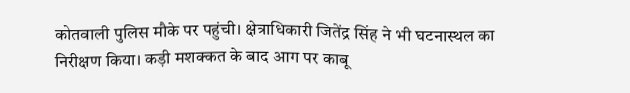कोतवाली पुलिस मौके पर पहुंची। क्षेत्राधिकारी जितेंद्र सिंह ने भी घटनास्थल का निरीक्षण किया। कड़ी मशक्कत के बाद आग पर काबू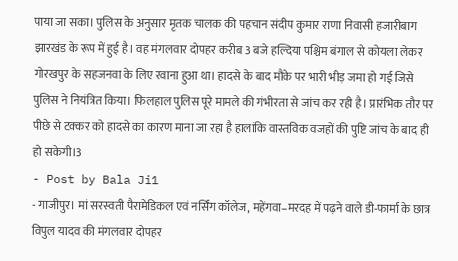पाया जा सका। पुलिस के अनुसार मृतक चालक की पहचान संदीप कुमार राणा निवासी हजारीबाग झारखंड के रूप में हुई है। वह मंगलवार दोपहर करीब 3 बजे हल्दिया पश्चिम बंगाल से कोयला लेकर गोरखपुर के सहजनवा के लिए रवाना हुआ था। हादसे के बाद मौके पर भारी भीड़ जमा हो गई जिसे पुलिस ने नियंत्रित किया। फिलहाल पुलिस पूरे मामले की गंभीरता से जांच कर रही है। प्रारंभिक तौर पर पीछे से टक्कर को हादसे का कारण माना जा रहा है हालांकि वास्तविक वजहों की पुष्टि जांच के बाद ही हो सकेगी।3
- Post by Bala Ji1
- गाजीपुर। मां सरस्वती पैरामेडिकल एवं नर्सिंग कॉलेज, महेंगवा–मरदह में पढ़ने वाले डी-फार्मा के छात्र विपुल यादव की मंगलवार दोपहर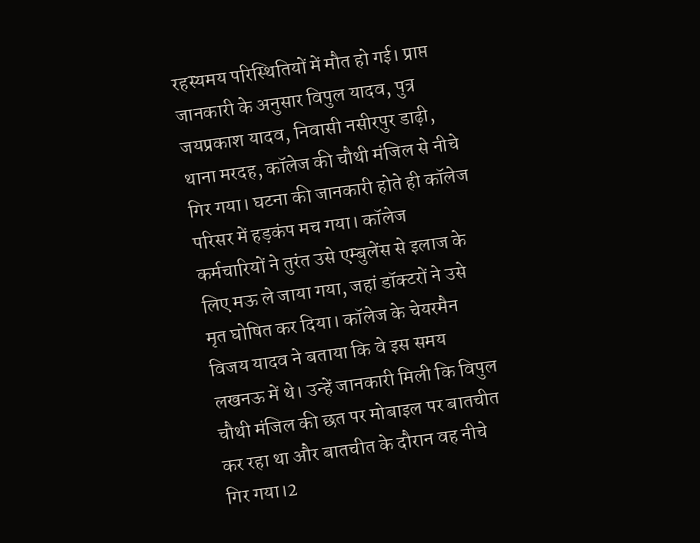रहस्यमय परिस्थितियों में मौत हो गई। प्राप्त जानकारी के अनुसार विपुल यादव, पुत्र जयप्रकाश यादव, निवासी नसीरपुर डाढ़ी, थाना मरदह, कॉलेज की चौथी मंजिल से नीचे गिर गया। घटना की जानकारी होते ही कॉलेज परिसर में हड़कंप मच गया। कॉलेज कर्मचारियों ने तुरंत उसे एम्बुलेंस से इलाज के लिए मऊ ले जाया गया, जहां डॉक्टरों ने उसे मृत घोषित कर दिया। कॉलेज के चेयरमैन विजय यादव ने बताया कि वे इस समय लखनऊ में थे। उन्हें जानकारी मिली कि विपुल चौथी मंजिल की छत पर मोबाइल पर बातचीत कर रहा था और बातचीत के दौरान वह नीचे गिर गया।2